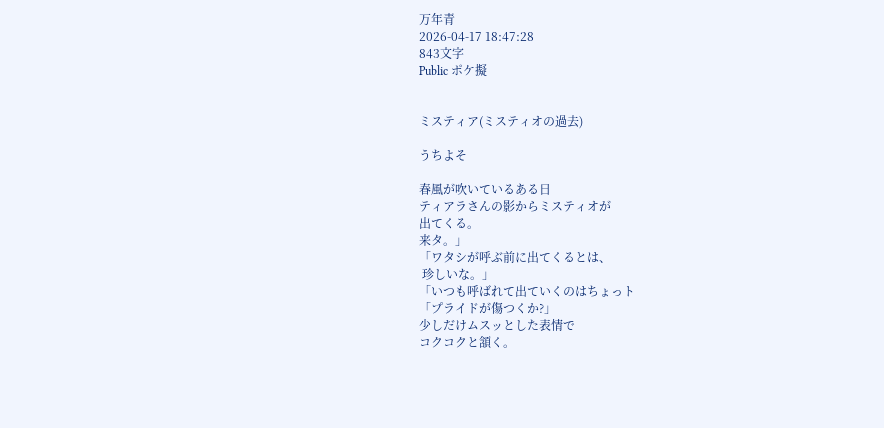万年青
2026-04-17 18:47:28
843文字
Public ポケ擬


ミスティア(ミスティオの過去)

うちよそ

春風が吹いているある日
ティアラさんの影からミスティオが
出てくる。
来タ。」
「ワタシが呼ぶ前に出てくるとは、
 珍しいな。」
「いつも呼ばれて出ていくのはちょっト
「プライドが傷つくか?」
少しだけムスッとした表情で
コクコクと頷く。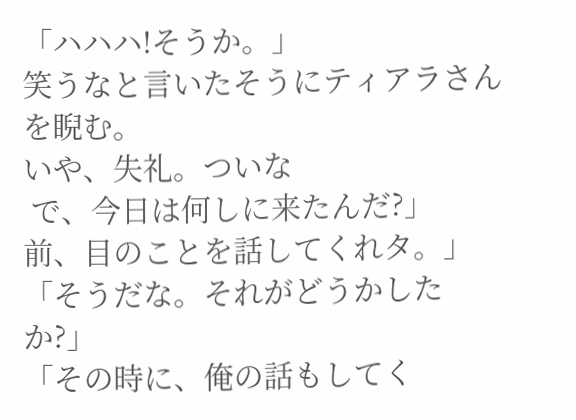「ハハハ!そうか。」
笑うなと言いたそうにティアラさんを睨む。
いや、失礼。ついな
 で、今日は何しに来たんだ?」
前、目のことを話してくれタ。」
「そうだな。それがどうかしたか?」
「その時に、俺の話もしてく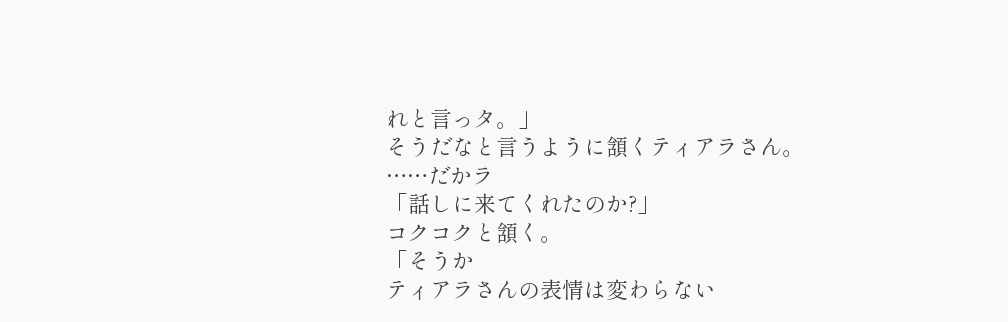れと言っタ。」
そうだなと言うように頷くティアラさん。
……だかラ
「話しに来てくれたのか?」
コクコクと頷く。
「そうか
ティアラさんの表情は変わらない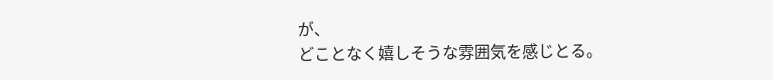が、
どことなく嬉しそうな雰囲気を感じとる。